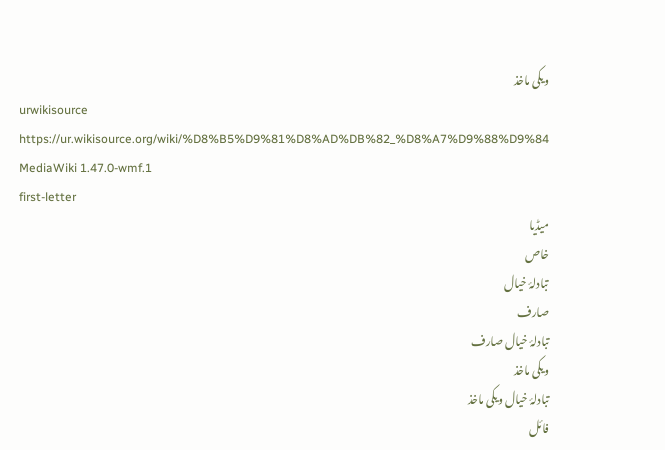ویکی ماخذ
urwikisource
https://ur.wikisource.org/wiki/%D8%B5%D9%81%D8%AD%DB%82_%D8%A7%D9%88%D9%84
MediaWiki 1.47.0-wmf.1
first-letter
میڈیا
خاص
تبادلۂ خیال
صارف
تبادلۂ خیال صارف
ویکی ماخذ
تبادلۂ خیال ویکی ماخذ
فائل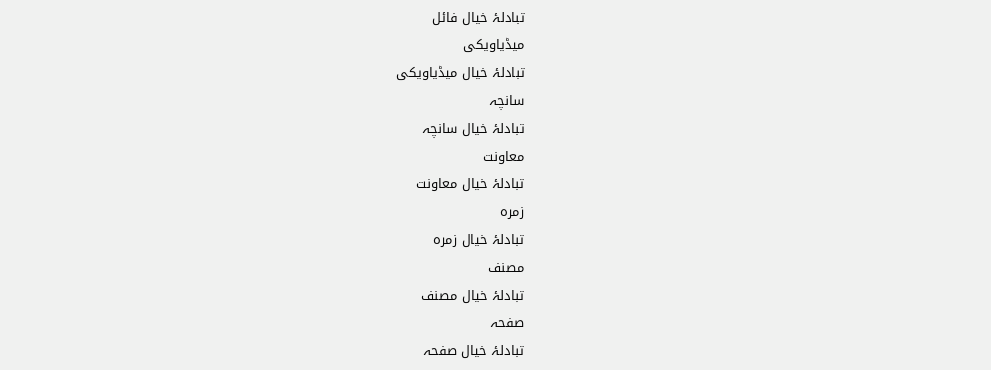تبادلۂ خیال فائل
میڈیاویکی
تبادلۂ خیال میڈیاویکی
سانچہ
تبادلۂ خیال سانچہ
معاونت
تبادلۂ خیال معاونت
زمرہ
تبادلۂ خیال زمرہ
مصنف
تبادلۂ خیال مصنف
صفحہ
تبادلۂ خیال صفحہ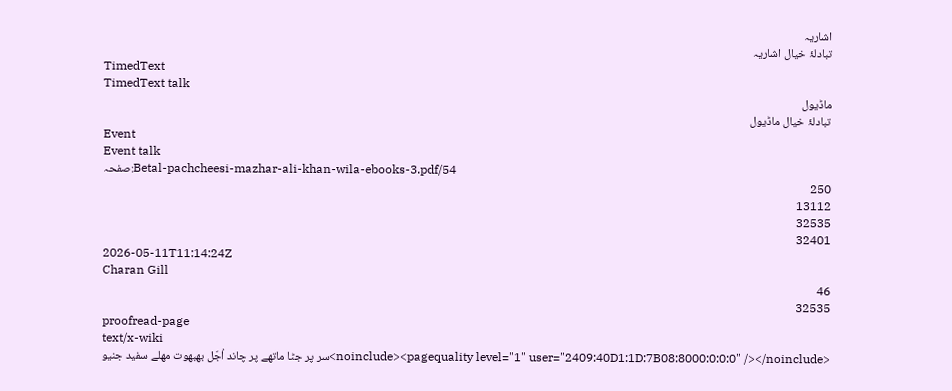اشاریہ
تبادلۂ خیال اشاریہ
TimedText
TimedText talk
ماڈیول
تبادلۂ خیال ماڈیول
Event
Event talk
صفحہ:Betal-pachcheesi-mazhar-ali-khan-wila-ebooks-3.pdf/54
250
13112
32535
32401
2026-05-11T11:14:24Z
Charan Gill
46
32535
proofread-page
text/x-wiki
<noinclude><pagequality level="1" user="2409:40D1:1D:7B08:8000:0:0:0" /></noinclude>سر پر جٹا ماتھے پر چاند اُجّل بھبھوت مھلے سفید جنیو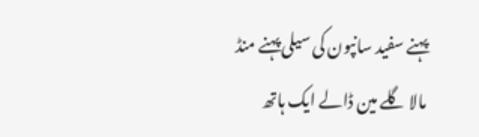پہنے سفید سانپون کی سیلی پہنے منڈ مالا گلے مین ڈالے ایک ہاتھ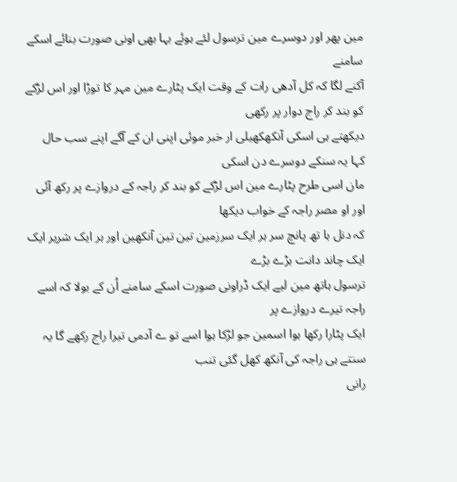مین پھر اور دوسرے مین ترسول لئے ہوئے بہا بھی اونی صورت بنائے اسکے سامنے
آکنے لگا کہ کل آدھی رات کے وقت ایک پٹارے مین مہر کا توڑا اور اس لڑکے کو بند کر راج دوار پر رکھی
دیکھتے ہی اسکی آنکھکھیلی ار خبر موئی اپنی ان کے آگے اپنے سب حال
کہا یہ سنکے دوسرے دن اسکی
مان اسی طرح پٹارے مین اس لڑکے کو بند کر راجہ کے دروازے پر رکھ آئی اور او مصر راجہ کے خواب دیکھا
کہ دنل ہا تھ پانچ سر ہر ایک سرزمین تین تین آنکھین اور ہر ایک شریر ایک ایک چاند دانت بڑے بڑے
ترسول ہاتھ مین لیے ایک ڈراونی صورت اسکے سامنے اُن کے بولا کہ اسے راجہ تیرے دروازے پر
ایک پٹارا رکھا ہوا اسمین جو لڑکا ہوا اسے تو ے آدمی تیرا راج رکھے گا یہ سنتے ہی راجہ کی آنکھ کھل گئی تنب
رانی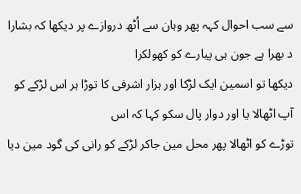سے سب احوال کہہ پھر وہان سے اُٹھ دروازے پر دیکھا کہ بشارا د بھرا ہے جون ہی پیارے کو کھولکرا
دیکھا تو اسمین ایک لڑکا اور ہزار اشرفی کا توڑا ہر اس لڑکے کو آپ اٹھالا یا اور دوار پال سکو کہا کہ اس
توڑے کو اٹھالا پھر محل مین جاکر لڑکے کو رانی کی گود مین دیا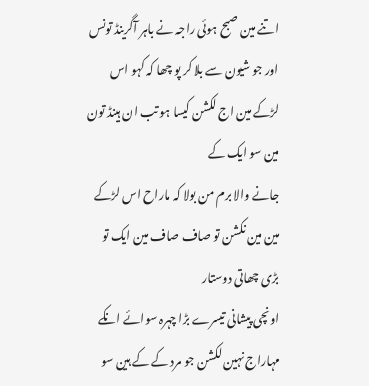اتنے مین صبح ہوئی راجہ نے باہر آگرینڈ تونس
اور جو شیون سے بلا کر پو چھا کہ کہو اس لڑکے مین اج لکشن کیسا ہو تب ان ہینڈ تون مین سو ایک کے
جانے والا برم من بولا کہ ماراح اس لڑکے مین مین نکشن تو صاف صاف مین ایک تو بڑی چھاتی دوستار
اونچی پیشانی تیسرے بڑا چہرہ سوائے انکے مہاراج نہین لکشن جو مرد کے کے ہین سو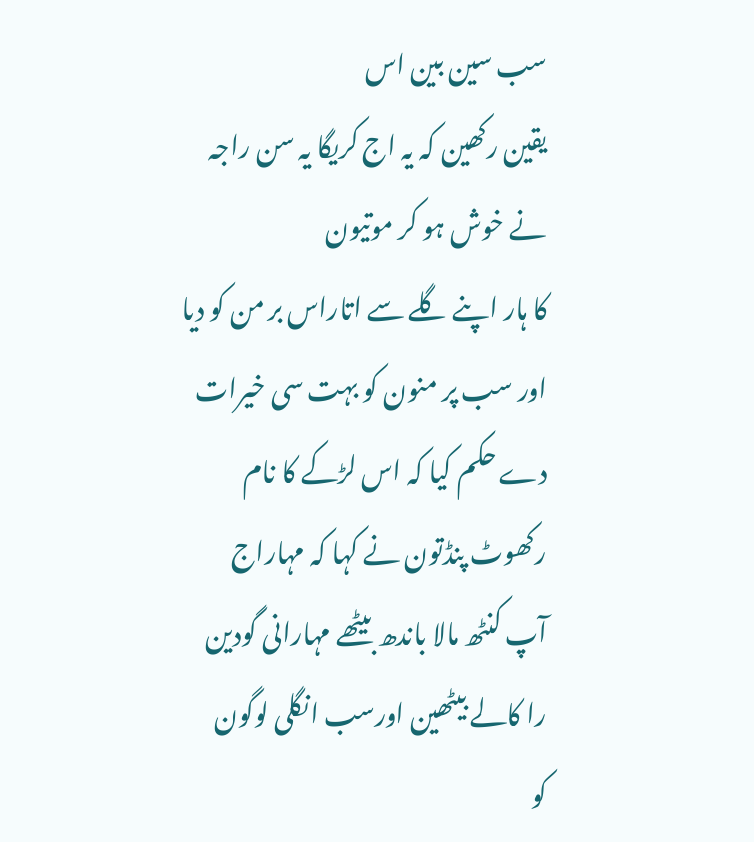سب سین بین اس
یقین رکھین کہ یہ اج کریگا یہ سن راجہ نے خوش ہو کر موتیون
کا ہار اپنے گلے سے اتاراس بر من کو دیا
اور سب پر منون کو بہت سی خیرات دے حکم کیا کہ اس لڑکے کا نام رکھوٹ پنڈتون نے کہا کہ مہاراج
آپ کنٹھ مالا باندھ بیٹھے مہارانی گودین را کالے بیٹھین اورسب انگلی لوگون
کو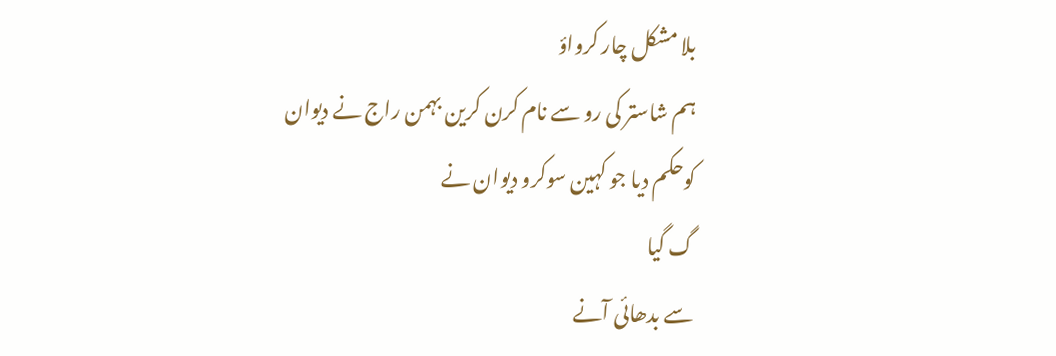بلا مشکل چار کرواؤ
ہم شاستر کی رو سے نام کرن کرین بہمن راج نے دیوان کوحکم دیا جو کہین سوکرو دیوان نے
گ گیا
سے بدھائی آنے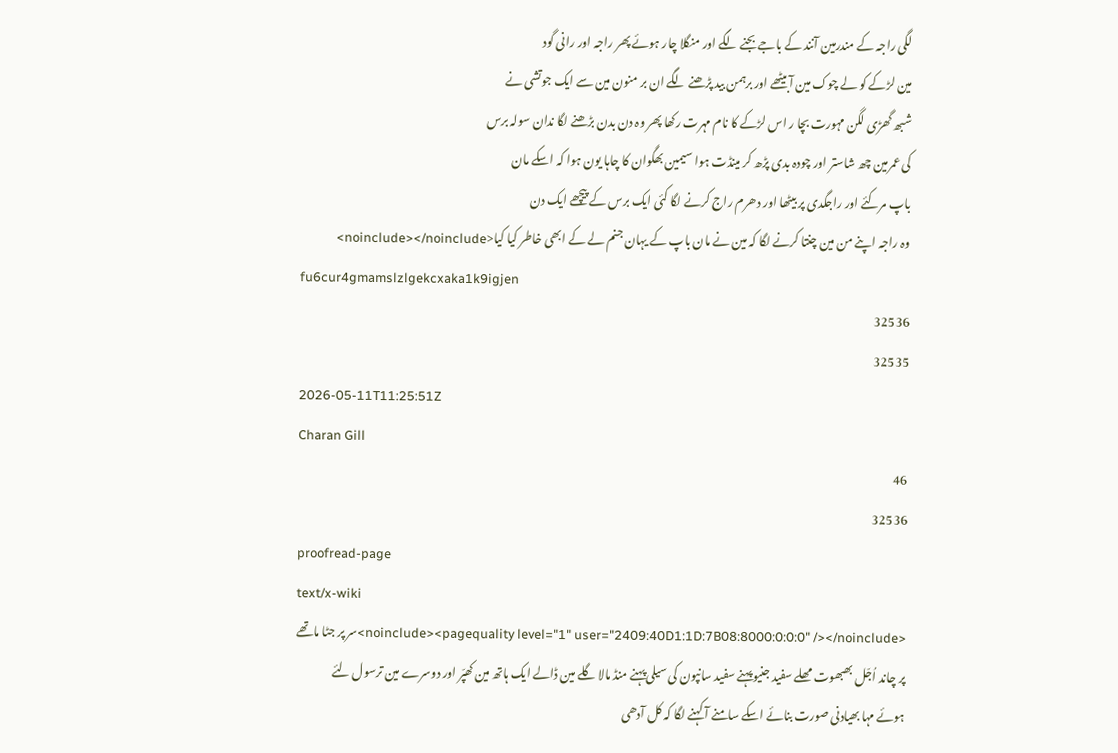لگی راجہ کے مندرمین آنند کے باجے بجنے لگے اور منگلا چار ہوئے پھر راجہ اور رانی گود
مین لڑکے کو لے چوک مین آبیٹھے اور برہمن بید پڑھنے لگے ان بر منون مین سے ایک جوتشی نے
شبھ گھڑی لگن مہورت بچا ر اس لڑکے کا نام مہرت رکھا پھر وہ دن بدن بڑھنے لگا ندان سولہ برس
کی عمرمین چھ شاستر اور چودہ بدی پڑھ کر مینڈت ہوا سیمین بھگوان کا چاہا یون ہوا کہ اسکے مان
باپ مرکئے اور راجگدی پر بیٹھا اور دھرم راج کرنے لگا کئی ایک برس کے پیچھے ایک دن
وہ راجہ اپنے من مین چنتا کرنے لگا کہ مین نے مان باپ کے یہان جنم لے کے ابھی خاطر کیا کیا<noinclude></noinclude>
fu6cur4gmamslzlgekcxaka1k9igjen
32536
32535
2026-05-11T11:25:51Z
Charan Gill
46
32536
proofread-page
text/x-wiki
<noinclude><pagequality level="1" user="2409:40D1:1D:7B08:8000:0:0:0" /></noinclude>سر پر جٹا ماتھے پر چاند اُجّل بھبھوت مھلے سفید جنیو پہنے سفید سانپون کی سیلی پہنے منڈ مالا گلے مین ڈالے ایک ہاتھ مین کھپّر اور دوسرے مین ترسول لئے ہوئے مہا بھیادنی صورت بنائے اسکے سامنے آ کہنے لگا کہ کل آدھی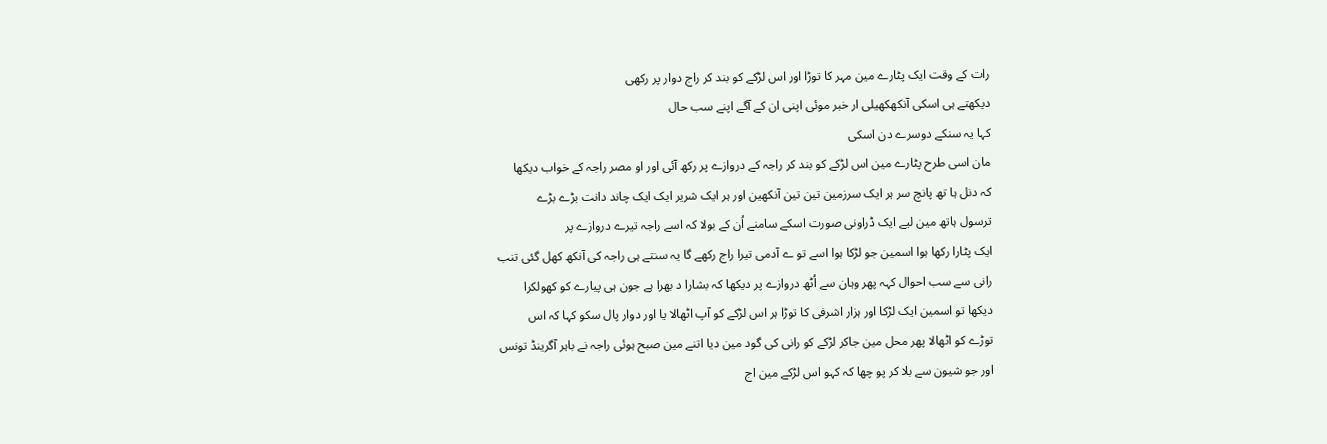رات کے وقت ایک پٹارے مین مہر کا توڑا اور اس لڑکے کو بند کر راج دوار پر رکھی
دیکھتے ہی اسکی آنکھکھیلی ار خبر موئی اپنی ان کے آگے اپنے سب حال
کہا یہ سنکے دوسرے دن اسکی
مان اسی طرح پٹارے مین اس لڑکے کو بند کر راجہ کے دروازے پر رکھ آئی اور او مصر راجہ کے خواب دیکھا
کہ دنل ہا تھ پانچ سر ہر ایک سرزمین تین تین آنکھین اور ہر ایک شریر ایک ایک چاند دانت بڑے بڑے
ترسول ہاتھ مین لیے ایک ڈراونی صورت اسکے سامنے اُن کے بولا کہ اسے راجہ تیرے دروازے پر
ایک پٹارا رکھا ہوا اسمین جو لڑکا ہوا اسے تو ے آدمی تیرا راج رکھے گا یہ سنتے ہی راجہ کی آنکھ کھل گئی تنب
رانی سے سب احوال کہہ پھر وہان سے اُٹھ دروازے پر دیکھا کہ بشارا د بھرا ہے جون ہی پیارے کو کھولکرا
دیکھا تو اسمین ایک لڑکا اور ہزار اشرفی کا توڑا ہر اس لڑکے کو آپ اٹھالا یا اور دوار پال سکو کہا کہ اس
توڑے کو اٹھالا پھر محل مین جاکر لڑکے کو رانی کی گود مین دیا اتنے مین صبح ہوئی راجہ نے باہر آگرینڈ تونس
اور جو شیون سے بلا کر پو چھا کہ کہو اس لڑکے مین اج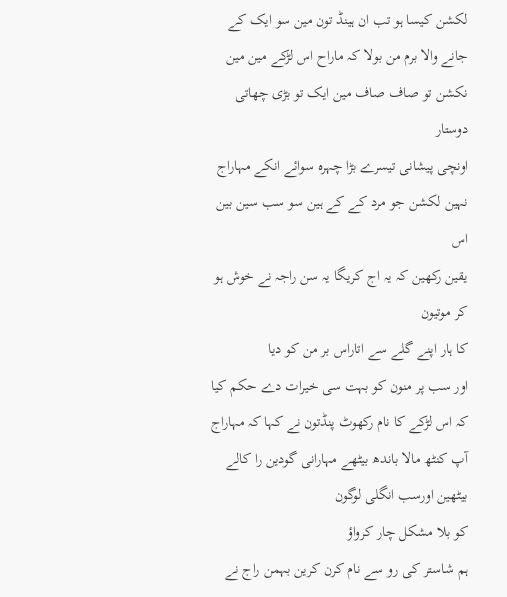لکشن کیسا ہو تب ان ہینڈ تون مین سو ایک کے
جانے والا برم من بولا کہ ماراح اس لڑکے مین مین نکشن تو صاف صاف مین ایک تو بڑی چھاتی دوستار
اونچی پیشانی تیسرے بڑا چہرہ سوائے انکے مہاراج نہین لکشن جو مرد کے کے ہین سو سب سین بین اس
یقین رکھین کہ یہ اج کریگا یہ سن راجہ نے خوش ہو کر موتیون
کا ہار اپنے گلے سے اتاراس بر من کو دیا
اور سب پر منون کو بہت سی خیرات دے حکم کیا کہ اس لڑکے کا نام رکھوٹ پنڈتون نے کہا کہ مہاراج
آپ کنٹھ مالا باندھ بیٹھے مہارانی گودین را کالے بیٹھین اورسب انگلی لوگون
کو بلا مشکل چار کرواؤ
ہم شاستر کی رو سے نام کرن کرین بہمن راج نے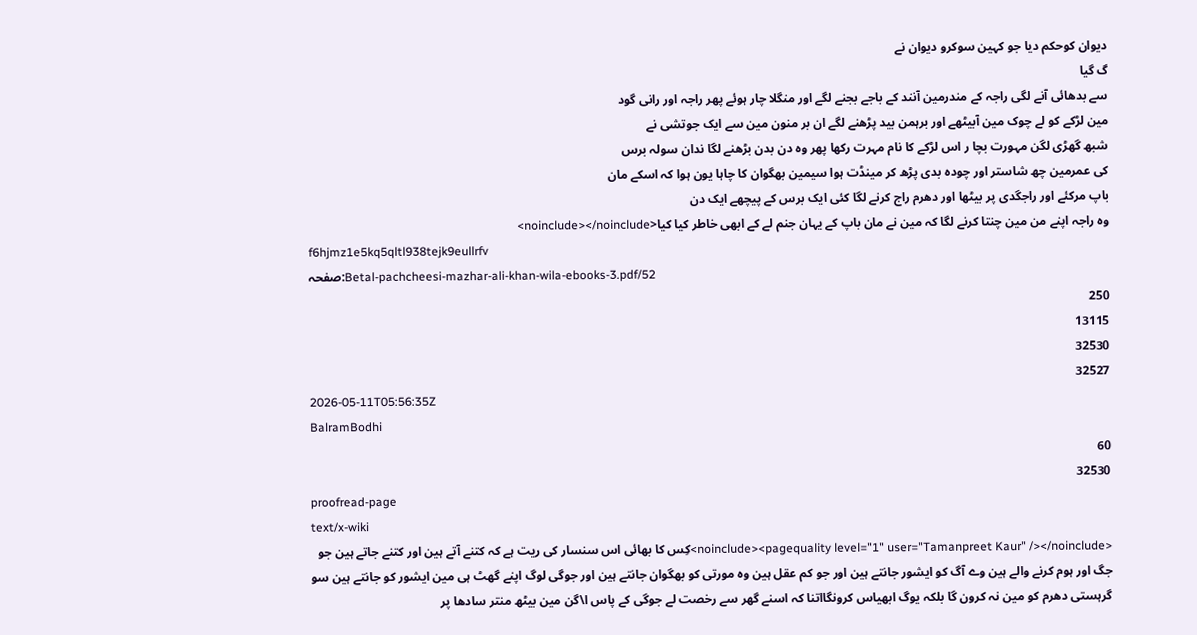دیوان کوحکم دیا جو کہین سوکرو دیوان نے
گ گیا
سے بدھائی آنے لگی راجہ کے مندرمین آنند کے باجے بجنے لگے اور منگلا چار ہوئے پھر راجہ اور رانی گود
مین لڑکے کو لے چوک مین آبیٹھے اور برہمن بید پڑھنے لگے ان بر منون مین سے ایک جوتشی نے
شبھ گھڑی لگن مہورت بچا ر اس لڑکے کا نام مہرت رکھا پھر وہ دن بدن بڑھنے لگا ندان سولہ برس
کی عمرمین چھ شاستر اور چودہ بدی پڑھ کر مینڈت ہوا سیمین بھگوان کا چاہا یون ہوا کہ اسکے مان
باپ مرکئے اور راجگدی پر بیٹھا اور دھرم راج کرنے لگا کئی ایک برس کے پیچھے ایک دن
وہ راجہ اپنے من مین چنتا کرنے لگا کہ مین نے مان باپ کے یہان جنم لے کے ابھی خاطر کیا کیا<noinclude></noinclude>
f6hjmz1e5kq5qltl938tejk9eullrfv
صفحہ:Betal-pachcheesi-mazhar-ali-khan-wila-ebooks-3.pdf/52
250
13115
32530
32527
2026-05-11T05:56:35Z
BalramBodhi
60
32530
proofread-page
text/x-wiki
<noinclude><pagequality level="1" user="Tamanpreet Kaur" /></noinclude>کِس کا بھائی اس سنسار کی ریت ہے کہ کتنے آتے ہین اور کتنے جاتے ہین جو جگ اور ہوم کرنے والے ہین وے آگ کو ایشور جانتے ہین اور جو کم عقل ہین وہ مورتی کو بھگوان جانتے ہین اور جوگی لوگ اپنے گھٹ ہی مین ایشور کو جانتے ہین سو گرہستی دھرم کو مین نہ کرون گا بلکہ یوگ ابھیاس کرونگااتنا کہ اسنے گھر سے رخصت لے جوگی کے پاس ا\گن مین بیٹھ منتر سادھا پر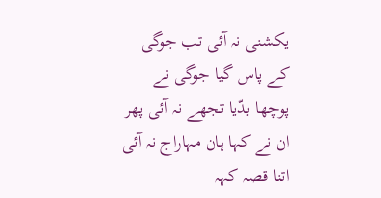یکشنی نہ آئی تب جوگی کے پاس گیا جوگی نے پوچھا بدّیا تجھے نہ آئی پھر ان نے کہا ہان مہاراج نہ آئی اتنا قصہ کہہ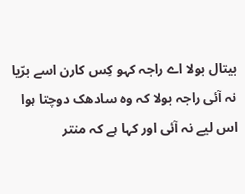بیتال بولا اے راجہ کہو کِس کارن اسے برّیا نہ آئی راجہ بولا کہ وہ سادھک دوچتا ہوا اس لیے نہ آئی اور کہا ہے کہ منتر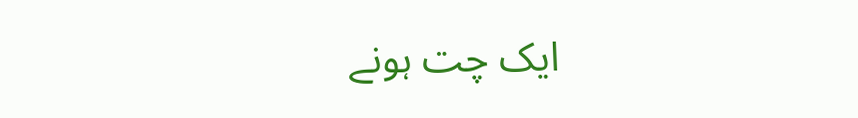ایک چت ہونے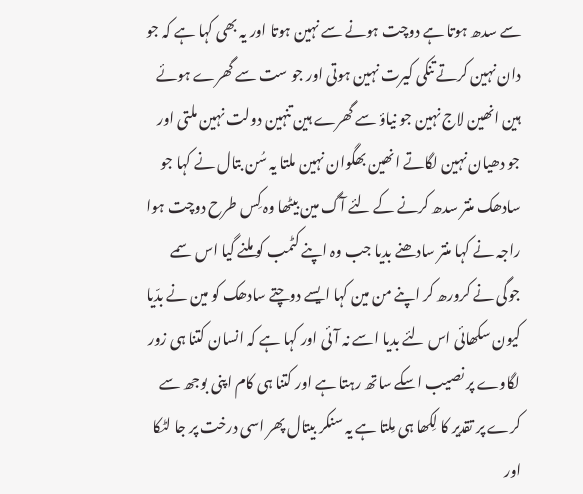سے سدھ ہوتا ہے دوچت ہونے سے نہین ہوتا اور یہ بھی کہا ہے کہ جو دان نہین کرتے تنکی کیرت نہین ہوتی اور جو ست سے گھرے ہوئے ہین انھین لاج نہین جو نیاؤ سے گھرے ہین تنہین دولت نہین ملتی اور جو دھیان نہین لگاتے انھین بھگوان نہین ملتا یہ سُن بتال نے کہا جو سادھک منتر سدھ کرنے کے لئے آگ مین بیٹھا وہ کِس طرح دوچت ہوا راجہ نے کہا منتر سادھنے بدیا جب وہ اپنے کٹمب کو ملنے گیا اس سمے جوگی نے کرورھ کر اپنے من مین کہا ایسے دوچتے سادھک کو مین نے بدّیا کیون سکھائی اس لئے بدیا اسے نہ آئی اور کہا ہے کہ انسان کتنا ہی زور لگاوے پر نصیب اسکے ساتھ رہتا ہے اور کتنا ہی کام اپنی بوجھ سے کرے پر تقدیر کا لِکھا ہی مِلتا ہے یہ سنکر بیتال پھر اسی درخت پر جا لٹکا اور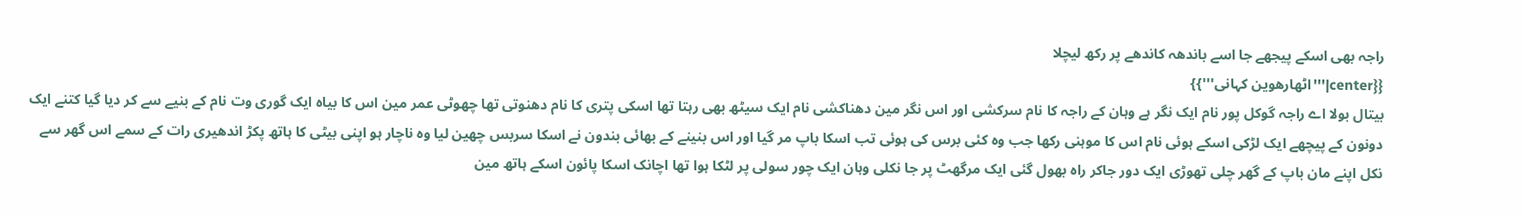راجہ بھی اسکے پیجھے جا اسے باندھہ کاندھے پر رکھ لیچلا
{{center|'''اٹھارھوین کہانی'''}}
بیتال بولا اے راجہ گوکل پور نام ایک نگر ہے وہان کے راجہ کا نام سرکشی اور اس نگر مین دھناکشی نام ایک سیٹھ بھی رہتا تھا اسکی پتری کا نام دھنوتی تھا چھوٹی عمر مین اس کا بیاہ ایک گوری وت نام کے بنیے سے کر دیا گیا کتنے ایک دونون کے پیچھے ایک لڑکی اسکے ہوئی نام اس کا موہنی رکھا جب وہ کئی برس کی ہوئی تب اسکا باپ مر گیا اور اس بنینے کے بھائی بندون نے اسکا سربس چھین لیا وہ ناچار ہو اپنی بیٹی کا ہاتھ پکڑ اندھیری رات کے سمے اس گھر سے نکل اپنے مان باپ کے گھر چلی تھوڑی ایک دور جاکر راہ بھول گئی ایک مرگھٹ پر جا نکلی وہان ایک چور سولی پر لٹکا ہوا تھا اچانک اسکا پائون اسکے ہاتھ مین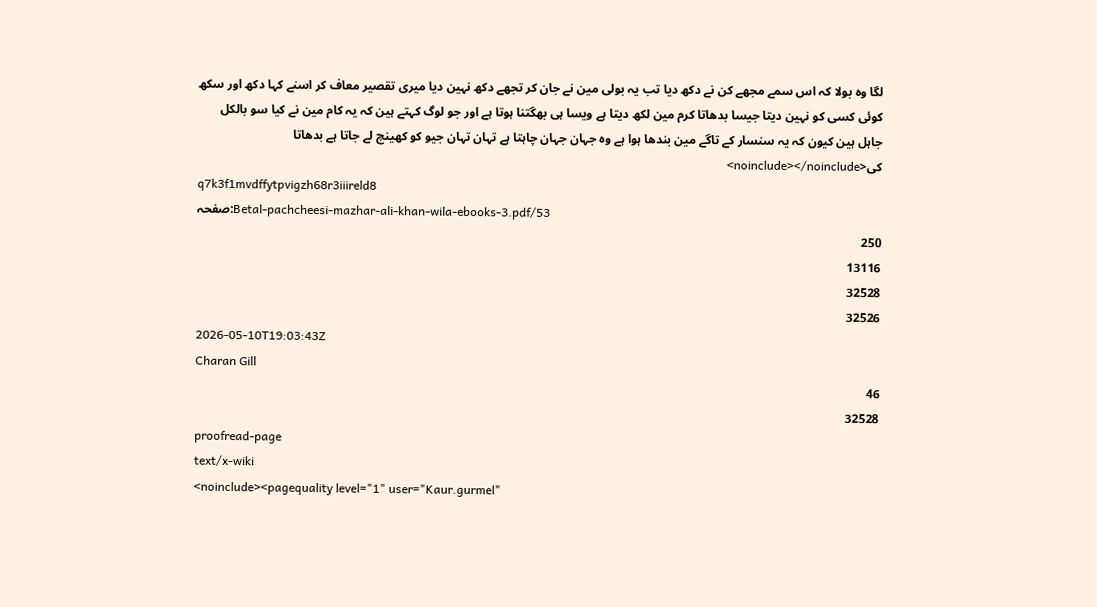لگا وہ بولا کہ اس سمے مجھے کن نے دکھ دیا تب یہ بولی مین نے جان کر تجھے دکھ نہین دیا میری تقصیر معاف کر اسنے کہا دکھ اور سکھ کوئی کسی کو نہین دیتا جیسا بدھاتا کرم مین لکھ دیتا ہے ویسا ہی بھگتنا ہوتا ہے اور جو لوگ کہتے ہین کہ یہ کام مین نے کیا سو بالکل جاہل ہین کیون کہ یہ سنسار کے تاگے مین بندھا ہوا ہے وہ جہان جہان چاہتا ہے تہان تہان جیو کو کھینچ لے جاتا ہے بدھاتا کی<noinclude></noinclude>
q7k3f1mvdffytpvigzh68r3iiireld8
صفحہ:Betal-pachcheesi-mazhar-ali-khan-wila-ebooks-3.pdf/53
250
13116
32528
32526
2026-05-10T19:03:43Z
Charan Gill
46
32528
proofread-page
text/x-wiki
<noinclude><pagequality level="1" user="Kaur.gurmel"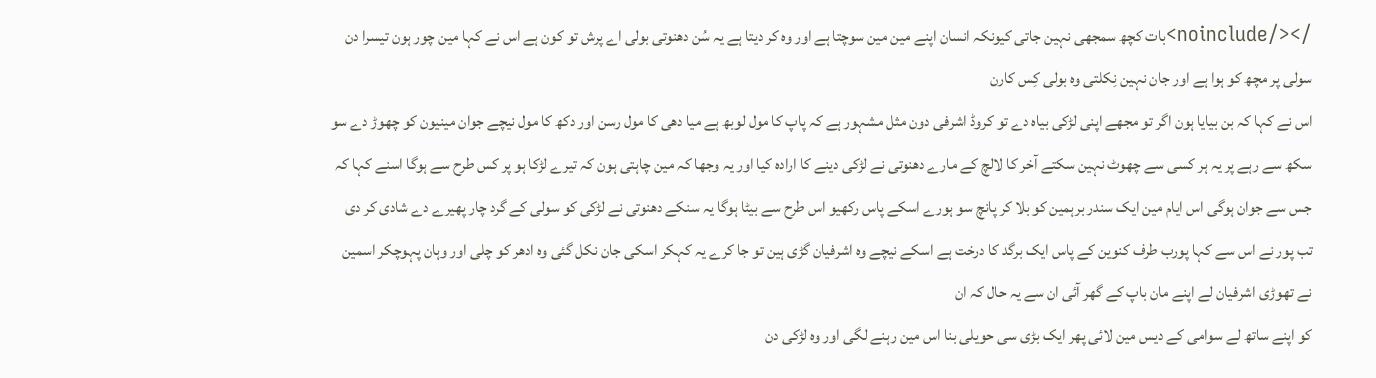/></noinclude>بات کچھ سمجھی نہین جاتی کیونکہ انسان اپنے مین مین سوچتا ہے اور وہ کر دیتا ہے یہ سُن دھنوتی بولی اے پرش تو کون ہے اس نے کہا مین چور ہون تیسرا دن سولی پر مچھ کو ہوا ہے اور جان نہین نِکلتی وہ بولی کِس کارن
اس نے کہا کہ بن بیایا ہون اگر تو مجھے اپنی لڑکی بیاہ دے تو کروڈ اشرفی دون مثل مشہور ہے کہ پاپ کا مول لوبھ ہے میا دھی کا مول رسن اور دکھ کا مول نیچے جوان مینیون کو چھوڑ دے سو سکھ سے رہے پر یہ ہر کسی سے چھوٹ نہین سکتے آخر کا لالچ کے مارے دھنوتی نے لڑکی دینے کا ارادہ کیا اور یہ وجھا کہ مین چاہتی ہون کہ تیرے لڑکا ہو پر کس طرح سے ہوگا اسنے کہا کہ جس سے جوان ہوگی اس ایام مین ایک سندر برہمین کو بلا کر پانچ سو ہورے اسکے پاس رکھیو اس طرح سے بیٹا ہوگا یہ سنکے دھنوتی نے لڑکی کو سولی کے گرد چار پھیرے دے شادی کر دی تب پور نے اس سے کہا پورب طرف کنوین کے پاس ایک برگد کا درخت ہے اسکے نیچے وہ اشرفیان گڑی ہین تو جا کرے یہ کہکر اسکی جان نکل گئی وہ ادھر کو چلی اور وہان پہوچکر اسمین نے تھوڑی اشرفیان لے اپنے مان باپ کے گھر آئی ان سے یہ حال کہ ان
کو اپنے ساتھ لے سوامی کے دیس مین لائی پھر ایک بڑی سی حویلی بنا اس مین رہنے لگی اور وہ لڑکی دن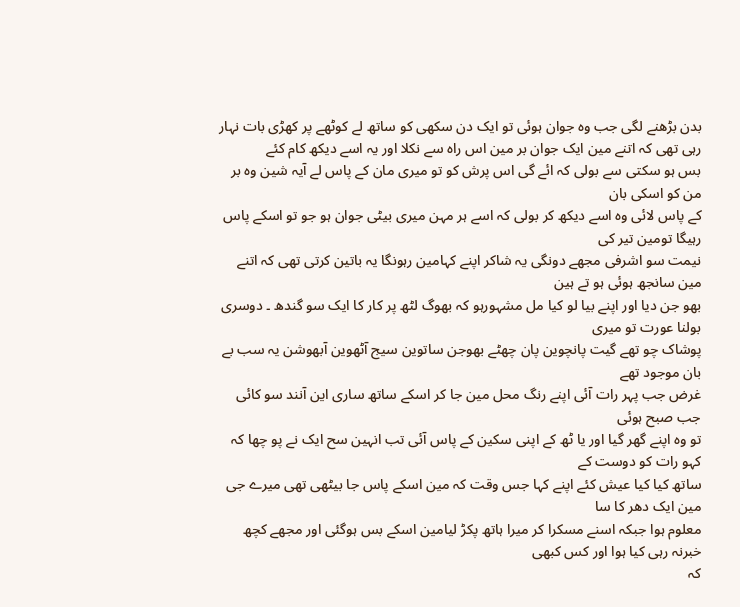بدن بڑھنے لگی جب وہ جوان ہوئی تو ایک دن سکھی کو ساتھ لے کوٹھے پر کھڑی بات نہار رہی تھی کہ اتنے مین ایک جوان بر مین اس راہ سے نکلا اور یہ اسے دیکھ کام کئے
بس ہو سکتی سے بولی کہ ائے گی اس پرش کو تو میری مان کے پاس لے آیہ شین وہ بر من کو اسکی بان
کے پاس لائی وہ اسے دیکھ کر بولی کہ اسے ہر مہن میری بیٹی جوان ہو جو تو اسکے پاس رہیگا تومین تیر کی
نیمت سو اشرفی مجھے دونگی یہ شاکر اپنے کہامین رہونگا یہ باتین کرتی تھی کہ اتنے مین سانجھ ہوئی ہو تے ہین
بھو جن دیا اور اپنے بیا لو کیا مل مشہورہو کہ بھوگ لٹھ پر کار کا ایک سو گندھ ۔ دوسری بولنا عورت تو میری
پوشاک چو تھے گیت پانچوین پان چھٹے بھوجن ساتوین سیج آٹھوین آبھوشن یہ سب بے بان موجود تھے
غرض جب پہر رات آئی اپنے رنگ محل مین جا کر اسکے ساتھ ساری این آنند سو کائی جب صبح ہوئی
تو وہ اپنے گھر گیا اور یا ٹھ کے اپنی سکین کے پاس آئی تب انہین سح ایک نے پو چھا کہ کہو رات کو دوست کے
ساتھ کیا کیا عیش کئے اپنے کہا جس وقت کہ مین اسکے پاس جا بیٹھی تھی میرے جی مین ایک دھر کا سا
معلوم ہوا جبکہ اسنے مسکرا کر میرا ہاتھ پکڑ لیامین اسکے بس ہوگئی اور مجھے کچھ خبرنہ رہی کیا ہوا اور کس کبھی
کہ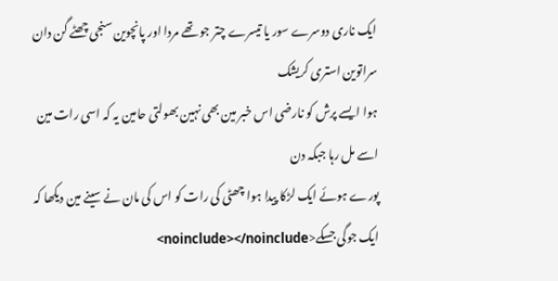ایک ناری دوسرے سور یا تیسرے چتر جو تھے مردا اور پانچوین سنجی چھٹے گن دان سراتوین استری کریشک
ہوا ایسے پرش کو نارضی اس خبر مین بھی نہین بھولتی حامین یہ کہ اسی رات مین اسے مل رہا جبکہ دن
پورے ہوئے ایک لڑکا پیدا ہوا چھٹی کی رات کو اس کی مان نے سینے مین دیکھا کہ ایک جوگی جسکے<noinclude></noinclude>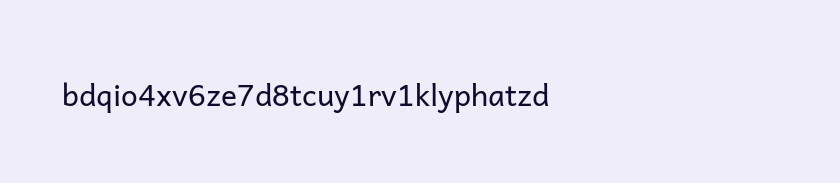bdqio4xv6ze7d8tcuy1rv1klyphatzd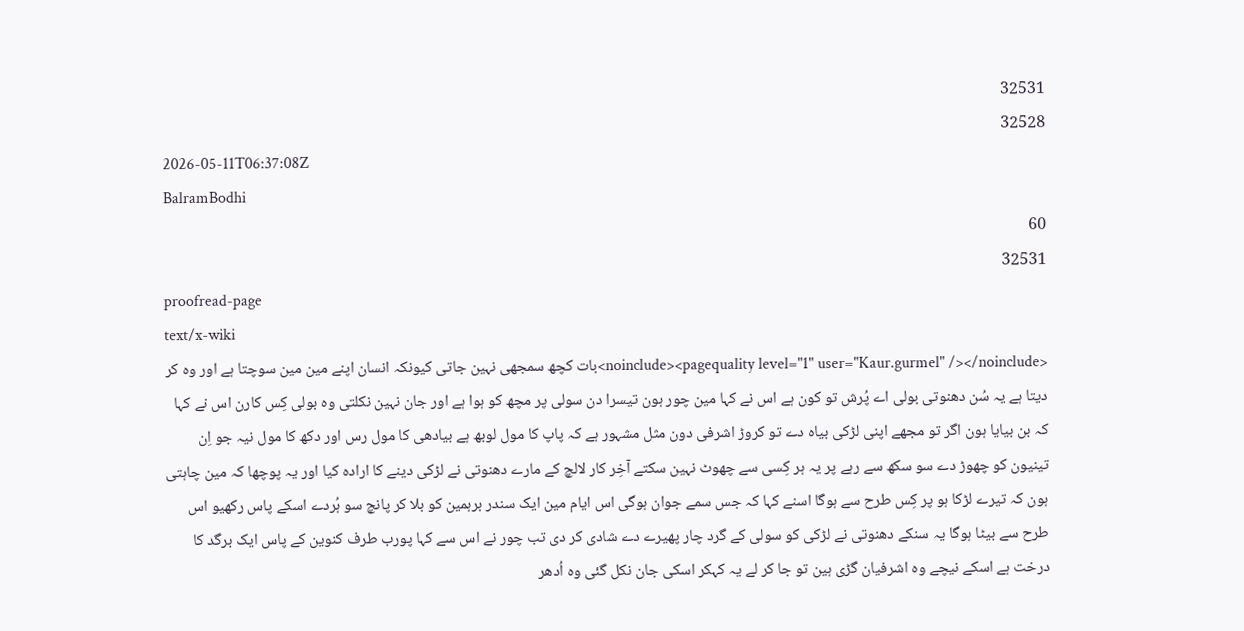32531
32528
2026-05-11T06:37:08Z
BalramBodhi
60
32531
proofread-page
text/x-wiki
<noinclude><pagequality level="1" user="Kaur.gurmel" /></noinclude>بات کچھ سمجھی نہین جاتی کیونکہ انسان اپنے مین مین سوچتا ہے اور وہ کر دیتا ہے یہ سُن دھنوتی بولی اے پُرش تو کون ہے اس نے کہا مین چور ہون تیسرا دن سولی پر مچھ کو ہوا ہے اور جان نہین نکلتی وہ بولی کِس کارن اس نے کہا کہ بن بیایا ہون اگر تو مجھے اپنی لڑکی بیاہ دے تو کروڑ اشرفی دون مثل مشہور ہے کہ پاپ کا مول لوبھ ہے بیادھی کا مول رس اور دکھ کا مول نیہ جو اِن تینیون کو چھوڑ دے سو سکھ سے رہے پر یہ ہر کِسی سے چھوٹ نہین سکتے آخِر کار لالچ کے مارے دھنوتی نے لڑکی دینے کا ارادہ کیا اور یہ پوچھا کہ مین چاہتی ہون کہ تیرے لڑکا ہو پر کِس طرح سے ہوگا اسنے کہا کہ جس سمے جوان ہوگی اس ایام مین ایک سندر برہمین کو بلا کر پانچ سو ہُردے اسکے پاس رکھیو اس طرح سے بیٹا ہوگا یہ سنکے دھنوتی نے لڑکی کو سولی کے گرد چار پھیرے دے شادی کر دی تب چور نے اس سے کہا پورب طرف کنوین کے پاس ایک برگد کا درخت ہے اسکے نیچے وہ اشرفیان گڑی ہین تو جا کر لے یہ کہکر اسکی جان نکل گئی وہ اُدھر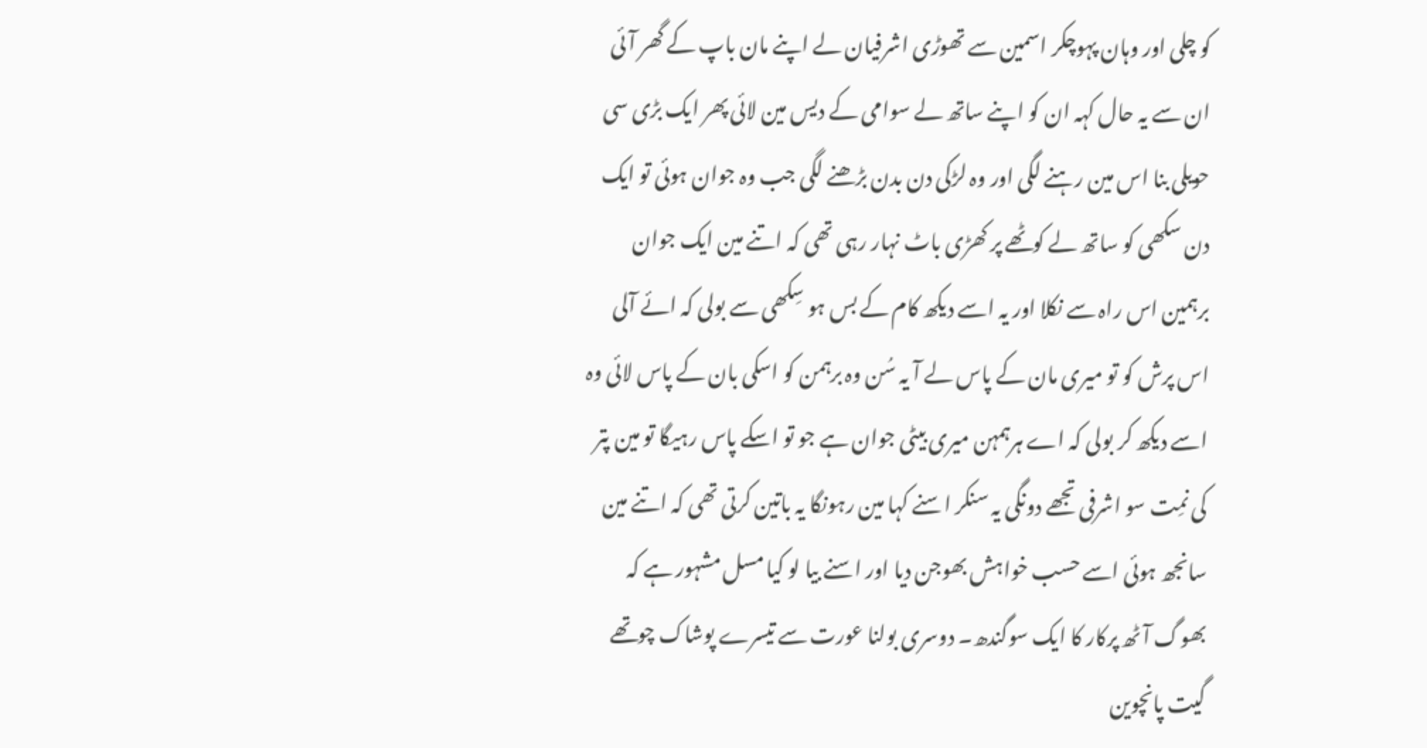کو چلی اور وہان پہوچکر اسمین سے تھوڑی اشرفیان لے اپنے مان باپ کے گھر آئی ان سے یہ حال کہہ ان کو اپنے ساتھ لے سوامی کے دیس مین لائی پھر ایک بڑی سی حویلی بنا اس مین رہنے لگی اور وہ لڑکی دن بدن بڑھنے لگی جب وہ جوان ہوئی تو ایک دن سکھی کو ساتھ لے کوٹھے پر کھڑی باٹ نہار رہی تھی کہ اتنے مین ایک جوان برہمین اس راہ سے نکلا اور یہ اسے دیکھ کام کے بس ہو سِکھی سے بولی کہ ائے آلی اس پرش کو تو میری مان کے پاس لے آ یہ سُن وہ برہمن کو اسکی بان کے پاس لائی وہ اسے دیکھ کر بولی کہ اے ہرہمہن میری بیٹی جوان ہے جو تو اسکے پاس رہیگا تو مین پتر کی نمِت سو اشرفی تجھے دونگی یہ سنکر اسنے کہا مین رہونگا یہ باتین کرتی تھی کہ اتنے مین سانجھ ہوئی اسے حسب خواہش بھوجن دیا اور اسنے بیا لو کیا مسل مشہور ہے کہ بھوگ آٹھ پرکار کا ایک سوگندھ۔ دوسری بولنا عورت سے تیسرے پوشاک چوتھے گیت پانچوین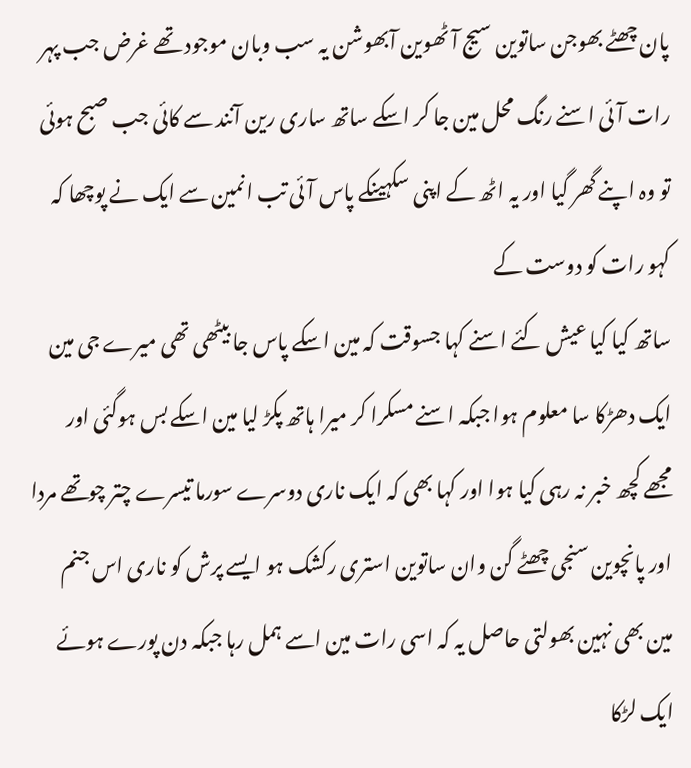پان چھٹے بھوجن ساتوین سیج آٹھوین آبھوشن یہ سب وبان موجود تھے غرض جب پہر رات آئی اسنے رنگ محل مین جا کر اسکے ساتھ ساری رین آنند سے کائی جب صبح ہوئی تو وہ اپنے گھر گیا اور یہ اٹھ کے اپنی سکہینکے پاس آئی تب انمین سے ایک نے پوچھا کہ کہو رات کو دوست کے
ساتھ کیا کیا عیش کئے اسنے کہا جسوقت کہ مین اسکے پاس جا بیٹھی تھی میرے جی مین ایک دھڑکا سا معلوم ہوا جبکہ اسنے مسکرا کر میرا ہاتھ پکڑ لیا مین اسکے بس ہوگئی اور مجھے کچھ خبر نہ رہی کیا ہوا اور کہا بھی کہ ایک ناری دوسرے سورما تیسرے چتر چوتھے مردا اور پانچوین سنجی چھٹے گن وان ساتوین استری رکشک ہو ایسے پرش کو ناری اس جنم مین بھی نہین بھولتی حاصل یہ کہ اسی رات مین اسے ہمل رہا جبکہ دن پورے ہوئے ایک لڑکا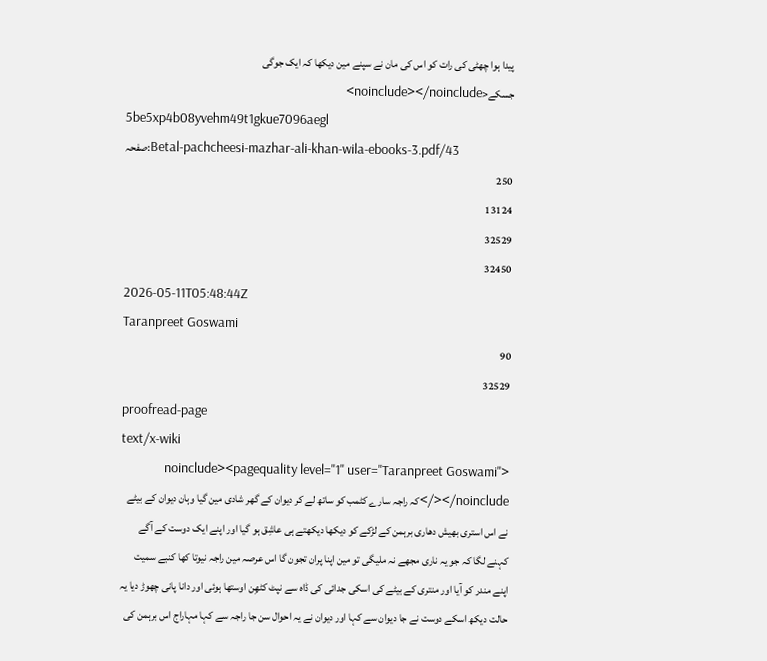پیدا ہوا چھٹی کی رات کو اس کی مان نے سپنے مین دیکھا کہ ایک جوگی جسکے<noinclude></noinclude>
5be5xp4b08yvehm49t1gkue7096aegl
صفحہ:Betal-pachcheesi-mazhar-ali-khan-wila-ebooks-3.pdf/43
250
13124
32529
32450
2026-05-11T05:48:44Z
Taranpreet Goswami
90
32529
proofread-page
text/x-wiki
<noinclude><pagequality level="1" user="Taranpreet Goswami" /></noinclude>کہ راجہ سارے کٹمب کو ساتھ لے کر دیوان کے گھر شادی مین گیا وہان دیوان کے بیٹے نے اس استری بھیش دھاری برہمن کے لڑکے کو دیکھا دیکھتے ہی عاشِق ہو گیا اور اپنے ایک دوست کے آگے کہنے لگا کہ جو یہ ناری مجھے نہ ملیگی تو مین اپنا پران تجون گا اس عرصہ مین راجہ نیوتا کھا کنبے سمیت اپنے مندر کو آیا اور منتری کے بیٹے کی اسکی جدائی کی ڈاہ سے نپٹ کٹھِن اوستھا ہوئی اور دانا پانی چھوڑ دیا یہ حالت دیکھ اسکے دوست نے جا دیوان سے کہا اور دیوان نے یہ احوال سن جا راجہ سے کہا مہاراج اس برہمن کی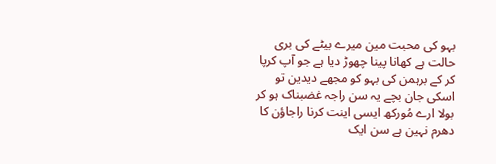بہو کی محبت مین میرے بیٹے کی بری حالت ہے کھانا پینا چھوڑ دیا ہے جو آپ کرپا کر کے برہمن کی بہو کو مجھے دیدین تو اسکی جان بچے یہ سن راجہ غضبناک ہو کر بولا ارے مُورکھ ایسی اینت کرنا راجاؤن کا دھرم نہین ہے سن ایک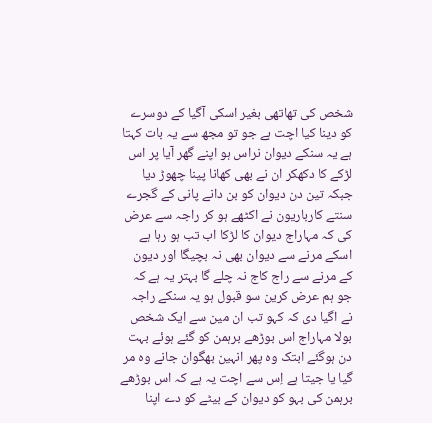شخص کی تھاتھی بغیر اسکی آگیا کے دوسرے کو دینا کیا اچت ہے جو تو مجھ سے یہ بات کہتا ہے یہ سنکے دیوان نراس ہو اپنے گھر آیا پر اس لڑکے کا دکھکر ان نے بھی کھانا پینا چھوڑ دیا جبکہ تین دن دیوان کو بن دانے پانی کے گجرے سنتے کارباریون نے اکٹھے ہو کر راجہ سے عرض کی کہ مہاراج دیوان کا لڑکا اب تب ہو رہا ہے اسکے مرنے سے دیوان بھی نہ بچیگا اور دیون کے مرنے سے راج کاج نہ چلے گا بہتر یہ ہے کہ جو ہم عرض کرین سو قبول ہو یہ سنکے راجہ نے اگیا دی کہ کہو تب ان مین سے ایک شخص بولا مہاراج اس بوڑھے برہمن کو گئے ہوئے بہت دن ہوگئے ابتک وہ پھر انہین بھگوان جانے وہ مر گیا یا جیتا ہے اِس سے اچت یہ ہے کہ اس بوڑھے برہمن کی بہو کو دیوان کے بیٹے کو دے اپنا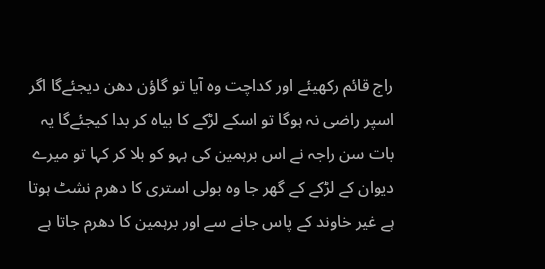راج قائم رکھیئے اور کداچت وہ آیا تو گاؤن دھن دیجئےگا اگر اسپر راضی نہ ہوگا تو اسکے لڑکے کا بیاہ کر بدا کیجئےگا یہ بات سن راجہ نے اس برہمین کی ہہو کو بلا کر کہا تو میرے دیوان کے لڑکے کے گھر جا وہ بولی استری کا دھرم نشٹ ہوتا ہے غیر خاوند کے پاس جانے سے اور برہمین کا دھرم جاتا ہے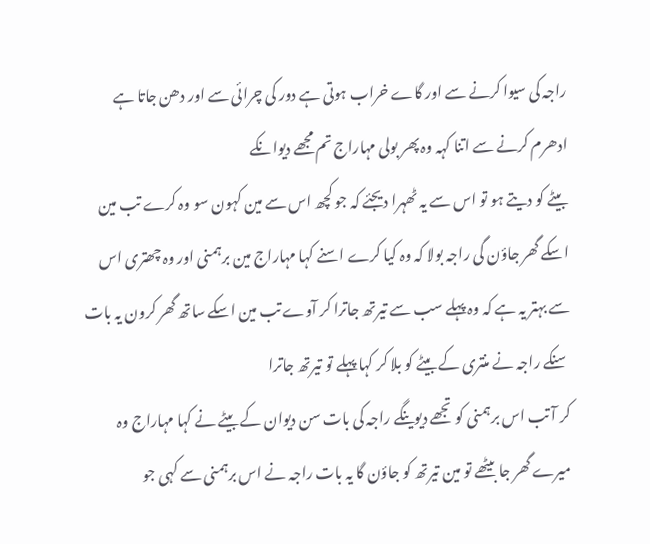راجہ کی سیوا کرنے سے اور گاے خراب ہوتی ہے دور کی چرائی سے اور دھن جاتا ہے ادھرم کرنے سے اتنا کہہ وہ پھر بولی مہاراج تم مجھے دیوانکے
بیٹے کو دیتے ہو تو اس سے یہ ٹھہرا دیجئے کہ جو کچھ اس سے مین کہون سو وہ کرے تب مین اسکے گھر جاؤن گی راجہ بولا کہ وہ کیا کرے اسنے کہا مہاراج مین برہمنی اور وہ چھتری اس سے بہتر یہ ہے کہ وہ پہلے سب سے تیرتھ جاترا کر آوے تب مین اسکے ساتھ گھر کرون یہ بات سنکے راجہ نے منتری کے بیٹے کو بلا کر کہا پہلے تو تیرتھ جاترا
کر آ تب اس برہمنی کو تجھے دیوینگے راجہ کی بات سن دیوان کے بیٹے نے کہا مہاراج وہ میرے گھر جا بیٹھے تو مین تیرتھ کو جاؤن گا یہ بات راجہ نے اس برہمنی سے کہی جو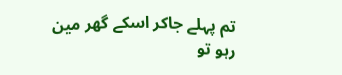تم پہلے جاکر اسکے گھر مین رہو تو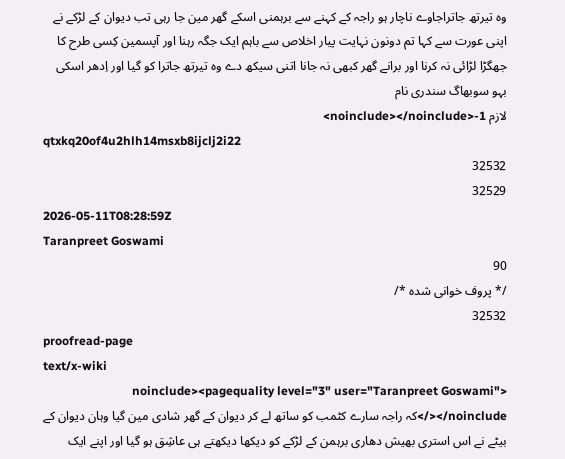وہ تیرتھ جاتراجاوے ناچار ہو راجہ کے کہنے سے برہمنی اسکے گھر مین جا رہی تب دیوان کے لڑکے نے اپنی عورت سے کہا تم دونون نہایت پیار اخلاص سے باہم ایک جگہ رہنا اور آپسمین کِسی طرح کا جھگڑا لڑائی نہ کرنا اور برانے گھر کبھی نہ جانا اتنی سیکھ دے وہ تیرتھ جاترا کو گیا اور اِدھر اسکی بہو سوبھاگ سندری نام
لازم 1-<noinclude></noinclude>
qtxkq20of4u2hlh14msxb8ijclj2i22
32532
32529
2026-05-11T08:28:59Z
Taranpreet Goswami
90
/* پروف خوانی شدہ */
32532
proofread-page
text/x-wiki
<noinclude><pagequality level="3" user="Taranpreet Goswami" /></noinclude>کہ راجہ سارے کٹمب کو ساتھ لے کر دیوان کے گھر شادی مین گیا وہان دیوان کے بیٹے نے اس استری بھیش دھاری برہمن کے لڑکے کو دیکھا دیکھتے ہی عاشِق ہو گیا اور اپنے ایک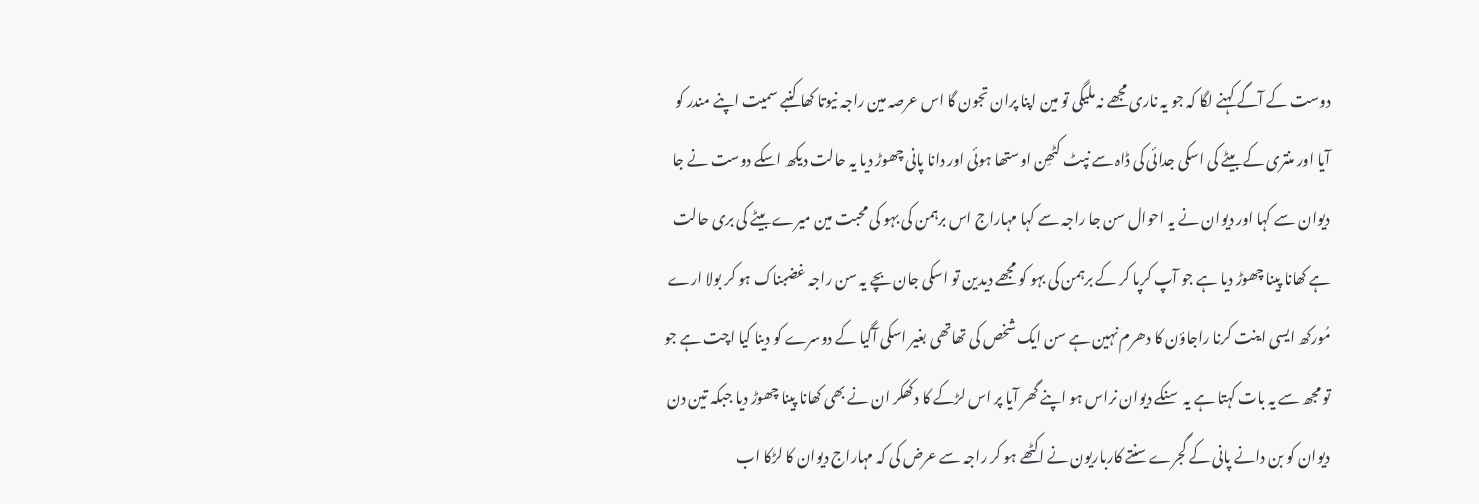دوست کے آگے کہنے لگا کہ جو یہ ناری مجھے نہ ملیگی تو مین اپنا پران تجون گا اس عرصہ مین راجہ نیوتا کھا کنبے سمیت اپنے مندر کو آیا اور منتری کے بیٹے کی اسکی جدائی کی ڈاہ سے نپٹ کٹھِن اوستھا ہوئی اور دانا پانی چھوڑ دیا یہ حالت دیکھ اسکے دوست نے جا دیوان سے کہا اور دیوان نے یہ احوال سن جا راجہ سے کہا مہاراج اس برہمن کی بہو کی محبت مین میرے بیٹے کی بری حالت ہے کھانا پینا چھوڑ دیا ہے جو آپ کرپا کر کے برہمن کی بہو کو مجھے دیدین تو اسکی جان بچے یہ سن راجہ غضبناک ہو کر بولا ارے مُورکھ ایسی اینت کرنا راجاؤن کا دھرم نہین ہے سن ایک شخص کی تھاتھی بغیر اسکی آگیا کے دوسرے کو دینا کیا اچت ہے جو تو مجھ سے یہ بات کہتا ہے یہ سنکے دیوان نراس ہو اپنے گھر آیا پر اس لڑکے کا دکھکر ان نے بھی کھانا پینا چھوڑ دیا جبکہ تین دن دیوان کو بن دانے پانی کے گجرے سنتے کارباریون نے اکٹھے ہو کر راجہ سے عرض کی کہ مہاراج دیوان کا لڑکا اب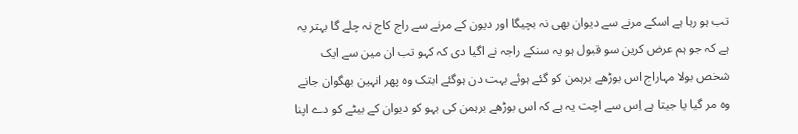تب ہو رہا ہے اسکے مرنے سے دیوان بھی نہ بچیگا اور دیون کے مرنے سے راج کاج نہ چلے گا بہتر یہ ہے کہ جو ہم عرض کرین سو قبول ہو یہ سنکے راجہ نے اگیا دی کہ کہو تب ان مین سے ایک شخص بولا مہاراج اس بوڑھے برہمن کو گئے ہوئے بہت دن ہوگئے ابتک وہ پھر انہین بھگوان جانے وہ مر گیا یا جیتا ہے اِس سے اچت یہ ہے کہ اس بوڑھے برہمن کی بہو کو دیوان کے بیٹے کو دے اپنا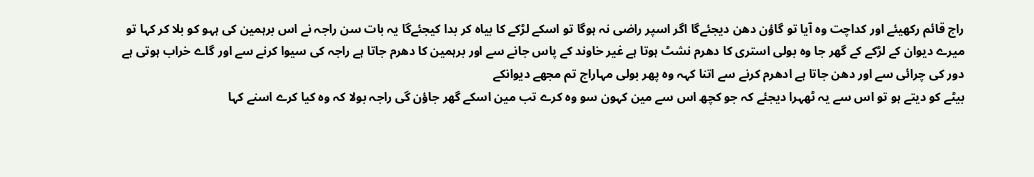راج قائم رکھیئے اور کداچت وہ آیا تو گاؤن دھن دیجئےگا اگر اسپر راضی نہ ہوگا تو اسکے لڑکے کا بیاہ کر بدا کیجئےگا یہ بات سن راجہ نے اس برہمین کی ہہو کو بلا کر کہا تو میرے دیوان کے لڑکے کے گھر جا وہ بولی استری کا دھرم نشٹ ہوتا ہے غیر خاوند کے پاس جانے سے اور برہمین کا دھرم جاتا ہے راجہ کی سیوا کرنے سے اور گاے خراب ہوتی ہے دور کی چرائی سے اور دھن جاتا ہے ادھرم کرنے سے اتنا کہہ وہ پھر بولی مہاراج تم مجھے دیوانکے
بیٹے کو دیتے ہو تو اس سے یہ ٹھہرا دیجئے کہ جو کچھ اس سے مین کہون سو وہ کرے تب مین اسکے گھر جاؤن گی راجہ بولا کہ وہ کیا کرے اسنے کہا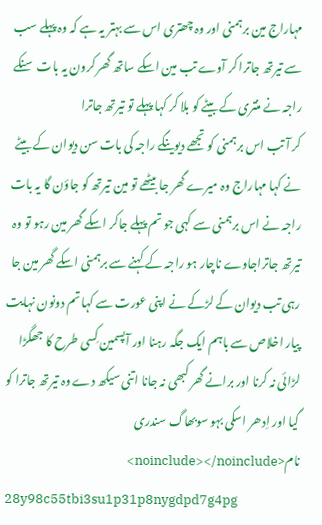مہاراج مین برہمنی اور وہ چھتری اس سے بہتر یہ ہے کہ وہ پہلے سب سے تیرتھ جاترا کر آوے تب مین اسکے ساتھ گھر کرون یہ بات سنکے راجہ نے منتری کے بیٹے کو بلا کر کہا پہلے تو تیرتھ جاترا
کر آ تب اس برہمنی کو تجھے دیوینگے راجہ کی بات سن دیوان کے بیٹے نے کہا مہاراج وہ میرے گھر جا بیٹھے تو مین تیرتھ کو جاؤن گا یہ بات راجہ نے اس برہمنی سے کہی جو تم پہلے جاکر اسکے گھر مین رہو تو وہ تیرتھ جاتراجاوے ناچار ہو راجہ کے کہنے سے برہمنی اسکے گھر مین جا رہی تب دیوان کے لڑکے نے اپنی عورت سے کہا تم دونون نہایت پیار اخلاص سے باہم ایک جگہ رہنا اور آپسمین کِسی طرح کا جھگڑا لڑائی نہ کرنا اور برانے گھر کبھی نہ جانا اتنی سیکھ دے وہ تیرتھ جاترا کو گیا اور اِدھر اسکی بہو سوبھاگ سندری نام<noinclude></noinclude>
28y98c55tbi3su1p31p8nygdpd7g4pg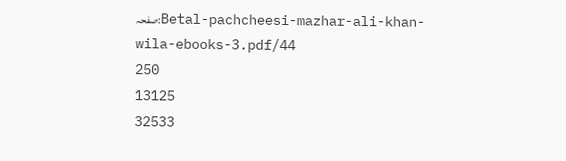صفحہ:Betal-pachcheesi-mazhar-ali-khan-wila-ebooks-3.pdf/44
250
13125
32533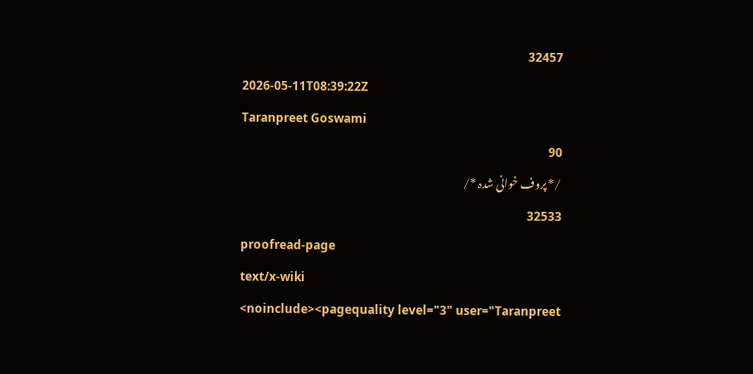32457
2026-05-11T08:39:22Z
Taranpreet Goswami
90
/* پروف خوانی شدہ */
32533
proofread-page
text/x-wiki
<noinclude><pagequality level="3" user="Taranpreet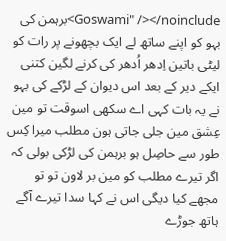Goswami" /></noinclude>برہمن کی بہو کو اپنے ساتھ لے ایک بچھونے پر رات کو لیٹی باتین اِدھر اُدھر کی کرنے لگین کتنی ایکے دیر کے بعد اس دیوان کے لڑکے کی بہو نے یہ بات کہی اے سکھی اسوقت تو مین عِشق مین جلی جاتی ہون مطلب میرا کِس طور سے حاصِل ہو برہمن کی لڑکی بولی کہ اگر تیرے مطلب کو مین بر لاون تو تو مجھے کیا دیگی اس نے کہا سدا تیرے آگے ہاتھ جوڑے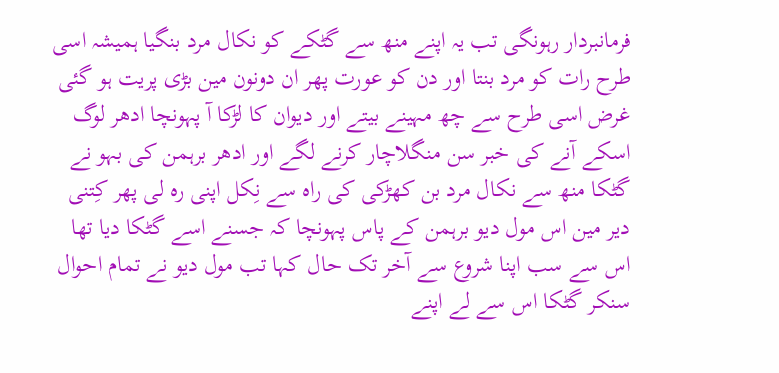فرمانبردار رہونگی تب یہ اپنے منھ سے گٹکے کو نکال مرد بنگیا ہمیشہ اسی طرح رات کو مرد بنتا اور دن کو عورت پھر ان دونون مین بڑی پریت ہو گئی غرض اسی طرح سے چھ مہینے بیتے اور دیوان کا لڑکا آ پہونچا ادھر لوگ اسکے آنے کی خبر سن منگلاچار کرنے لگے اور ادھر برہمن کی بہو نے گٹکا منھ سے نکال مرد بن کھڑکی کی راہ سے نِکل اپنی رہ لی پھر کِتنی دیر مین اس مول دیو برہمن کے پاس پہونچا کہ جسنے اسے گٹکا دیا تھا اس سے سب اپنا شروع سے آخر تک حال کہا تب مول دیو نے تمام احوال سنکر گٹکا اس سے لے اپنے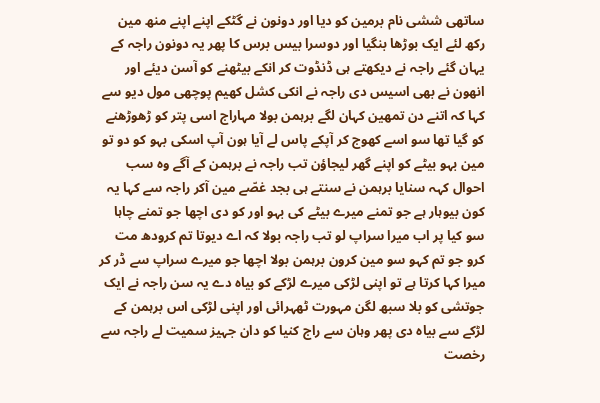ساتھی ششی نام برمین کو دیا اور دونون نے گٹکے اپنے اپنے منھ مین رکھ لئے ایک بوڑھا بنگیا اور دوسرا بیس برس کا پھر یہ دونون راجہ کے یہان گئے راجہ نے دیکھتے ہی ڈنڈوت کر انکے بیٹھنے کو آسن دیئے اور انھون نے بھی اسیس دی راجہ نے انکی کشل کھیم پوچھی مول دیو سے کہا کہ اتنے دن تمھین کہان لگے برہمن بولا مہاراج اسی پتر کو ڑھوڑھنے کو گیا تھا سو اسے کھوج کر آپکے پاس لے آیا ہون آپ اسکی بہو کو دو تو مین بہو بیٹے کو اپنے گھر لیجاؤن تب راجہ نے برہمن کے آگے وہ سب احوال کہہ سنایا برہمن نے سنتے ہی بجد غصّے مین آکر راجہ سے کہا یہ کون بیوہار ہے جو تمنے میرے بیٹے کی بہو اور کو دی اچھا جو تمنے چاہا سو کیا پر اب میرا سراپ لو تب راجہ بولا کہ اے دیوتا تم کرودھ مت کرو جو تم کہو سو مین کرون برہمن بولا اچھا جو میرے سراپ سے ڈر کر میرا کہا کرتا ہے تو اپنی لڑکی میرے لڑکے کو بیاہ دے یہ سن راجہ نے ایک جوتشی کو بلا سبھ لگن مہورت ٹھہرائی اور اپنی لڑکی اس برہمن کے لڑکے سے بیاہ دی پھر وہان سے راج کنیا کو دان جہیز سمیت لے راجہ سے رخصت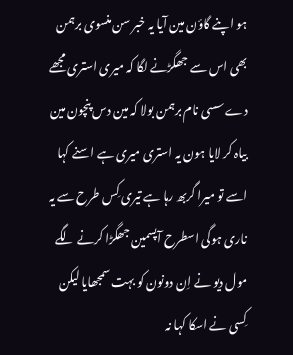ہو اپنے گاؤن مین آیا یہ خبر سن منسوی برہمن بھی اس سے جھگڑنے لگا کہ میری استری مجھے دے سسی نام برہمن بولا کہ مین دس پنچون مین بیاہ کر لایا ہون یہ استری میری ہے اسنے کہا اسے تو میرا گربھ رہا ہے تیری کِس طرح سے یہ ناری ہوگی اسطرح آپسمین جھگڑا کرنے لگے مول دیو نے اِن دونون کو بہت سمجھایا لیکن کِسی نے اسکا کہا نہ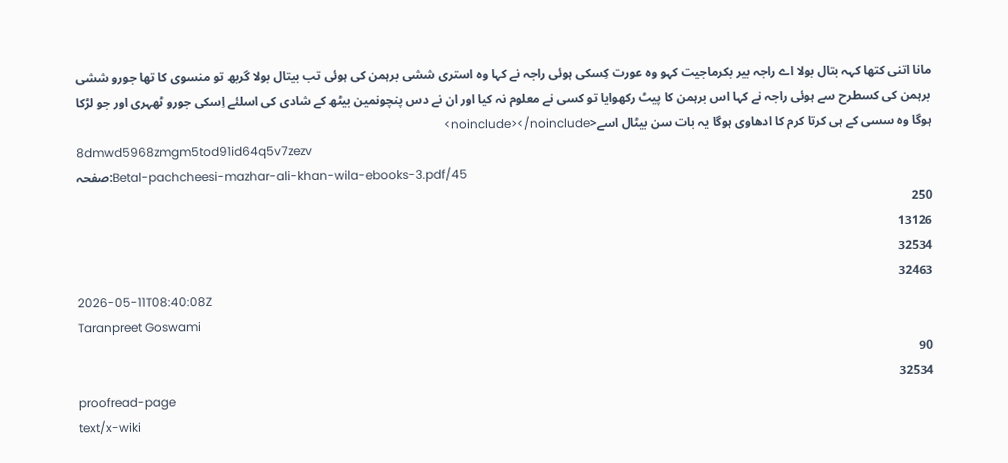مانا اتنی کتھا کہہ بتال بولا اے راجہ بیر بکرماجیت کہو وہ عورت کِسکی ہوئی راجہ نے کہا وہ استری ششی برہمن کی ہوئی تب بیتال بولا گربھ تو منسوی کا تھا جورو ششی برہمن کی کسطرح سے ہوئی راجہ نے کہا اس برہمن کا پیٹ رکھوایا تو کسی نے معلوم نہ کیا اور ان نے دس پنچونمین بیٹھ کے شادی کی اسلئے اِسکی جورو ٹھہری اور جو لڑکا ہوگا وہ سسی کے ہی کرتا کرم کا ادھاوی ہوگا یہ بات سن بیٹال اسے<noinclude></noinclude>
8dmwd5968zmgm5tod91id64q5v7zezv
صفحہ:Betal-pachcheesi-mazhar-ali-khan-wila-ebooks-3.pdf/45
250
13126
32534
32463
2026-05-11T08:40:08Z
Taranpreet Goswami
90
32534
proofread-page
text/x-wiki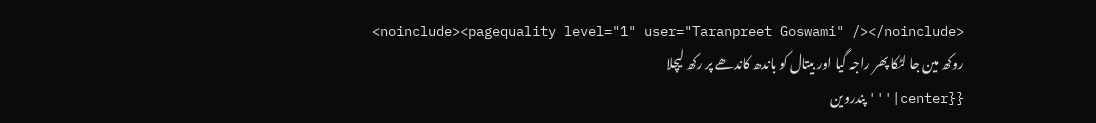<noinclude><pagequality level="1" user="Taranpreet Goswami" /></noinclude>
روکھ مین جا لٹکا پھر راجہ گیا اور بیتال کو باندھ کاندھے پر رکھ لیچلا
{{center|'''پندروین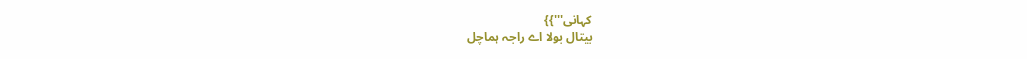کہانی'''}}
بیتال بولا اے راجہ ہماچل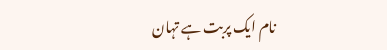نام ایک پربت ہے تہان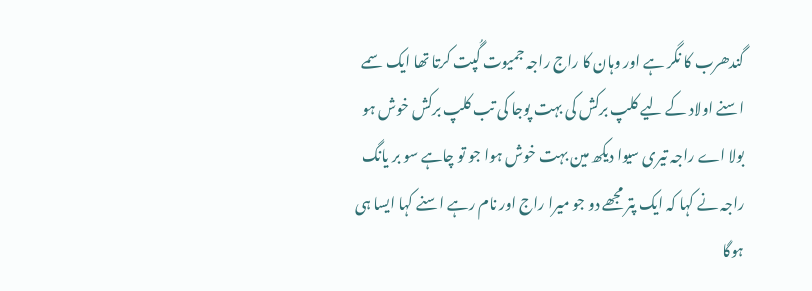گندھرب کا نگر ہے اور وہان کا راج راجہ جمیوت گُپت کرتا تھا ایک سمے اسنے اولاد کے لیے کلپ برکش کی بہت پوجا کی تب کلپ برکش خوش ہو بولا اے راجہ تیری سیوا دیکھ مین بہت خوش ہوا جو تو چاہے سو بر یانگ راجہ نے کہا کہ ایک پتر مجھے دو جو میرا راج اور نام رہے اسنے کہا ایسا ہی ہوگا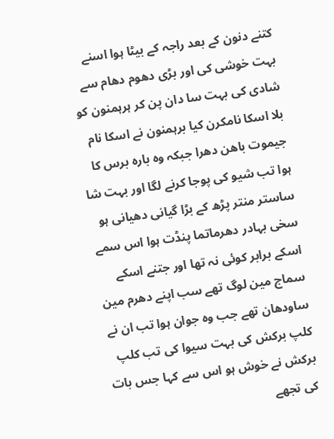کتنے دنون کے بعد راجہ کے بیٹا ہوا اسنے بہت خوشی کی اور بڑی دھوم دھام سے شادی کی بہت سا دان پن کر ہرہمنون کو بلا اسکا نامکرن کیا برہمنون نے اسکا نام جیموت باھن دھرا جبکہ وہ بارہ برس کا ہوا تب شیو کی پوجا کرنے لگا اور بہت شا ساستر منتر پڑھ کے بڑا گیانی دھیانی ہو سخی بہادر دھرماتما پنڈت ہوا اس سمے اسکے برابر کوئی نہ تھا اور جتنے اسکے سماج مین لوگ تھے سب اپنے دھرم مین ساودھان تھے جب وہ جوان ہوا تب ان نے کلپ برکش کی بہت سیوا کی تب کلپ برکش نے خوش ہو اس سے کہا جس بات کی تجھے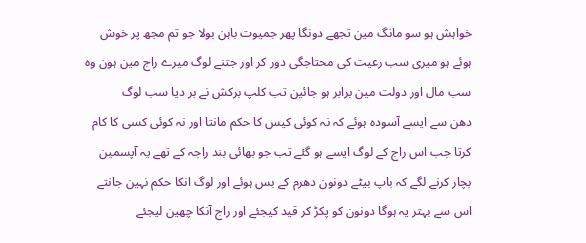خواہش ہو سو مانگ مین تجھے دونگا پھر جمیوت باہن بولا جو تم مجھ پر خوش ہوئے ہو میری سب رعیت کی محتاجگی دور کر اور جتنے لوگ میرے راج مین ہون وہ سب مال اور دولت مین برابر ہو جائین تب کلپ برکش نے بر دیا سب لوگ
دھن سے ایسے آسودہ ہوئے کہ نہ کوئی کیس کا حکم مانتا اور نہ کوئی کسی کا کام کرتا جب اس راج کے لوگ ایسے ہو گئے تب جو بھائی بند راجہ کے تھے یہ آپسمین بچار کرنے لگے کہ باپ بیٹے دونون دھرم کے بس ہوئے اور لوگ انکا حکم نہین جانتے اس سے بہتر یہ ہوگا دونون کو پکڑ کر قید کیجئے اور راج آنکا چھین لیجئے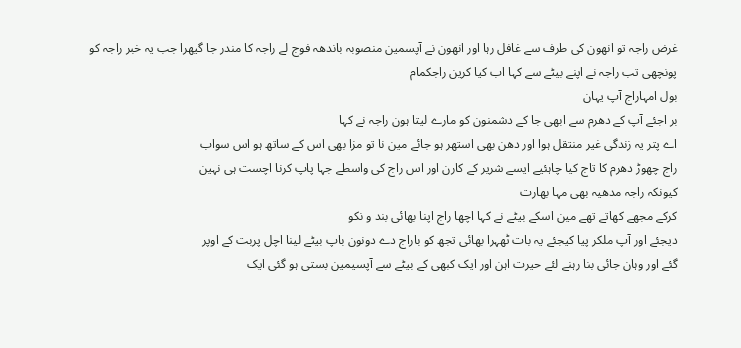غرض راجہ تو انھون کی طرف سے غافل رہا اور انھون نے آپسمین منصوبہ باندھہ فوج لے راجہ کا مندر جا گیھرا جب یہ خبر راجہ کو پونچھی تب راجہ نے اپنے بیٹے سے کہا اب کیا کرین راجکمام
بول امہاراج آپ یہان
بر اجئے آپ کے دھرم سے ابھی جا کے دشمنون کو مارے لیتا ہون راجہ نے کہا
اے پتر یہ زندگی غیر منتقل ہوا اور دھن بھی استھر ہو جائے مین نا تو مزا بھی اس کے ساتھ ہو اس سواب
راج چھوڑ دھرم کا تاج کیا چاہئیے ایسے شریر کے کارن اور اس راج کی واسطے جہا پاپ کرنا اچست ہی نہین
کیونکہ راجہ مدھیہ بھی مہا بھارت
کرکے مجھے کھاتے تھے مین اسکے بیٹے نے کہا اچھا راج اپنا بھائی بند و نکو
دیجئے اور آپ ملکر پیا کیجئے یہ بات ٹھہرا بھائی تجھ کو باراج دے دونون باپ بیٹے لینا اچل پربت کے اوپر
گئے اور وہان جائی بنا رہنے لئے حیرت اہن اور ایک کبھی کے بیٹے سے آپسیمین بستی ہو گئی ایک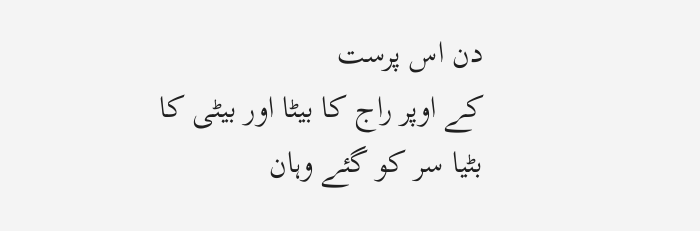دن اس پرست
کے اوپر راج کا بیٹا اور بیٹی کا بٹیا سر کو گئے وہان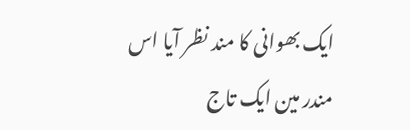ایک بھوانی کا مند نظر آیا اس مندر مین ایک تاج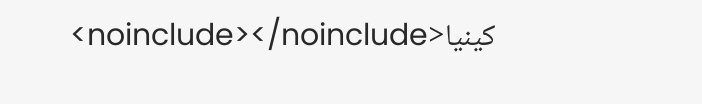کینیا<noinclude></noinclude>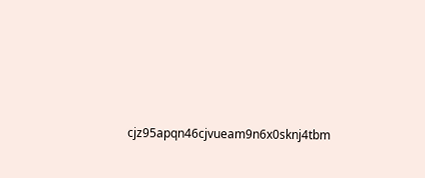cjz95apqn46cjvueam9n6x0sknj4tbm